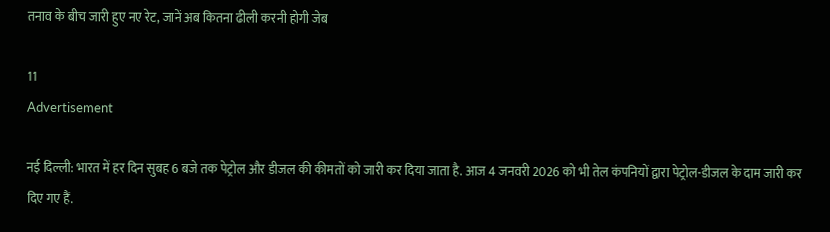तनाव के बीच जारी हुए नए रेट, जानें अब कितना ढीली करनी होगी जेब

11
Advertisement

नई दिल्ली: भारत में हर दिन सुबह 6 बजे तक पेट्रोल और डीजल की कीमतों को जारी कर दिया जाता है. आज 4 जनवरी 2026 को भी तेल कंपनियों द्वारा पेट्रोल-डीजल के दाम जारी कर दिए गए हैं.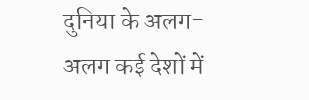दुनिया के अलग-अलग कई देशों में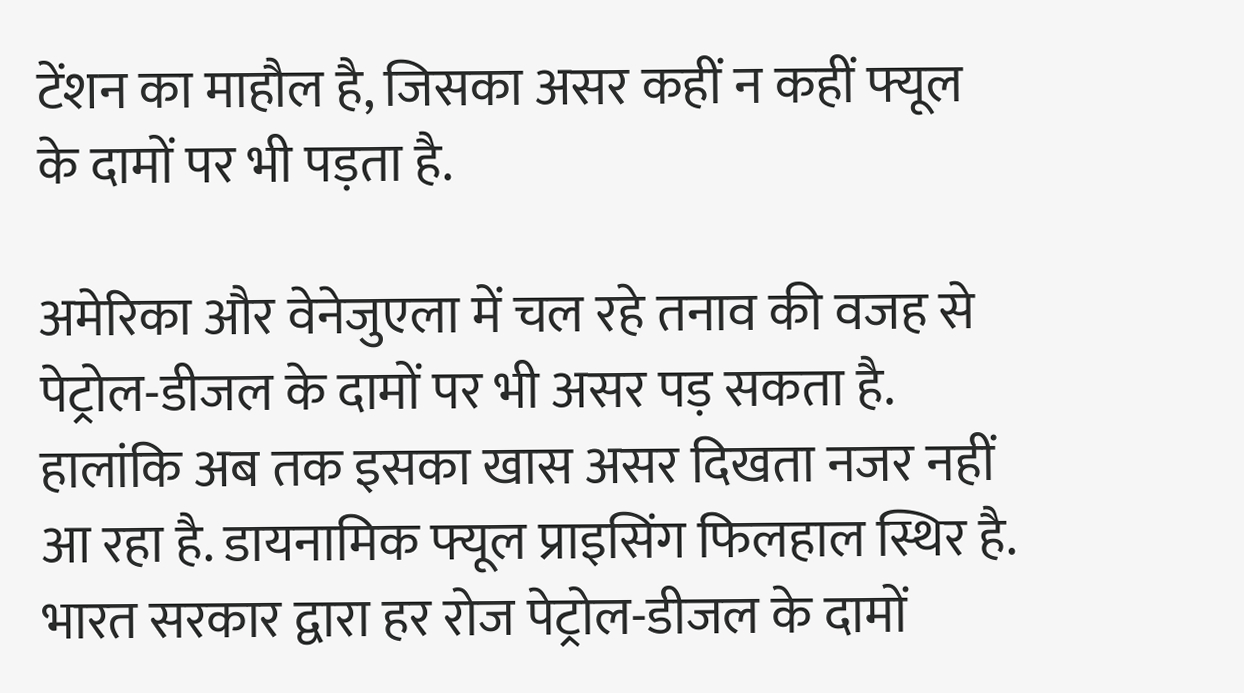टेंशन का माहौल है, जिसका असर कहीं न कहीं फ्यूल के दामों पर भी पड़ता है.

अमेरिका और वेनेजुएला में चल रहे तनाव की वजह से पेट्रोल-डीजल के दामों पर भी असर पड़ सकता है. हालांकि अब तक इसका खास असर दिखता नजर नहीं आ रहा है. डायनामिक फ्यूल प्राइसिंग फिलहाल स्थिर है. भारत सरकार द्वारा हर रोज पेट्रोल-डीजल के दामों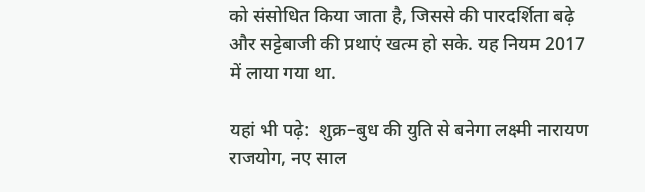को संसोधित किया जाता है, जिससे की पारदर्शिता बढ़े और सट्टेबाजी की प्रथाएं खत्म हो सके. यह नियम 2017 में लाया गया था.

यहां भी पढ़े:  शुक्र–बुध की युति से बनेगा लक्ष्मी नारायण राजयोग, नए साल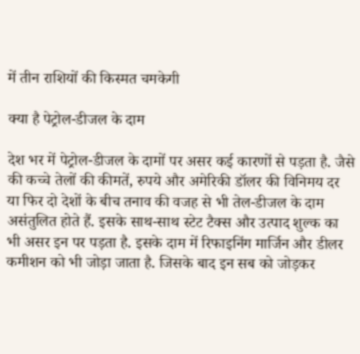में तीन राशियों की किस्मत चमकेगी

क्या है पेट्रोल-डीजल के दाम

देश भर में पेट्रोल-डीजल के दामों पर असर कई कारणों से पड़ता है. जैसे की कच्चे तेलों की कीमतें, रुपये और अमेरिकी डॉलर की विनिमय दर या फिर दो देशों के बीच तनाव की वजह से भी तेल-डीजल के दाम असंतुलित होते हैं. इसके साथ-साथ स्टेट टैक्स और उत्पाद शुल्क का भी असर इन पर पड़ता है. इसके दाम में रिफाइनिंग मार्जिन और डीलर कमीशन को भी जोड़ा जाता है. जिसके बाद इन सब को जोड़कर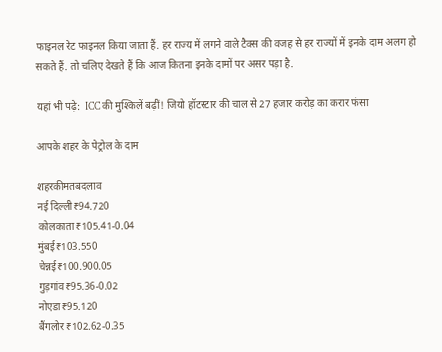फाइनल रेट फाइनल किया जाता हैं. हर राज्य में लगने वाले टैक्स की वजह से हर राज्यों में इनके दाम अलग हो सकते हैं. तो चलिए देखते हैं कि आज कितना इनके दामों पर असर पड़ा है.

यहां भी पढ़े:  ICC की मुश्किलें बढ़ीं! जियो हॉटस्टार की चाल से 27 हजार करोड़ का करार फंसा

आपके शहर के पेट्रोल के दाम

शहरकीमतबदलाव
नई दिल्ली₹94.720
कोलकाता₹105.41-0.04
मुंबई₹103.550
चेन्नई₹100.900.05
गुड़गांव₹95.36-0.02
नोएडा₹95.120
बैंगलोर₹102.62-0.35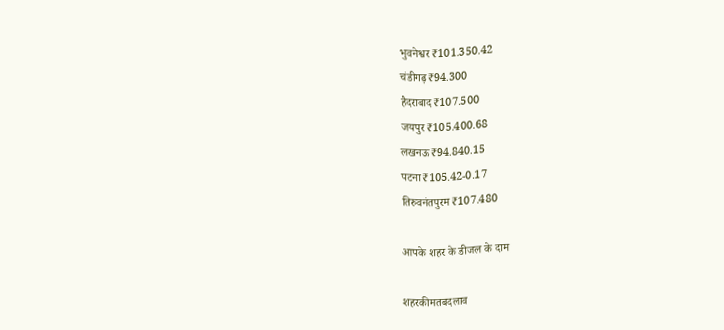भुवनेश्वर₹101.350.42
चंडीगढ़₹94.300
हैदराबाद₹107.500
जयपुर₹105.400.68
लखनऊ₹94.840.15
पटना₹105.42-0.17
तिरुवनंतपुरम₹107.480

आपके शहर के डीजल के दाम

शहरकीमतबदलाव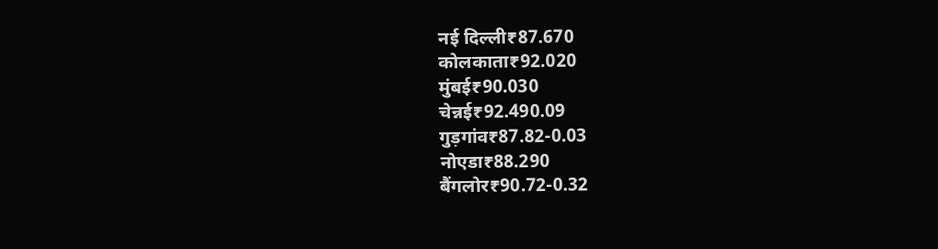नई दिल्ली₹87.670
कोलकाता₹92.020
मुंबई₹90.030
चेन्नई₹92.490.09
गुड़गांव₹87.82-0.03
नोएडा₹88.290
बैंगलोर₹90.72-0.32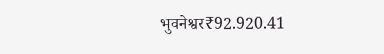भुवनेश्वर₹92.920.41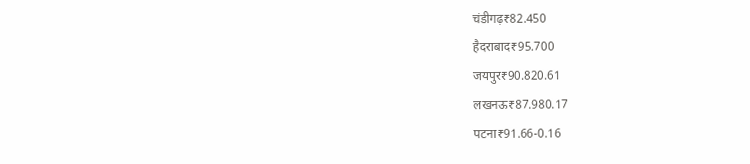चंडीगढ़₹82.450
हैदराबाद₹95.700
जयपुर₹90.820.61
लखनऊ₹87.980.17
पटना₹91.66-0.16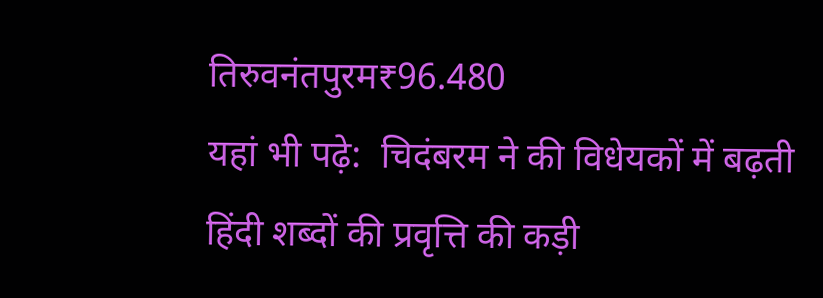तिरुवनंतपुरम₹96.480
यहां भी पढ़े:  चिदंबरम ने की विधेयकों में बढ़ती हिंदी शब्दों की प्रवृत्ति की कड़ी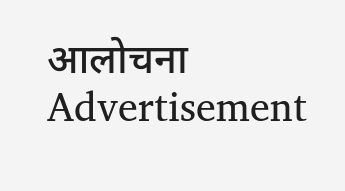आलोचना
Advertisement